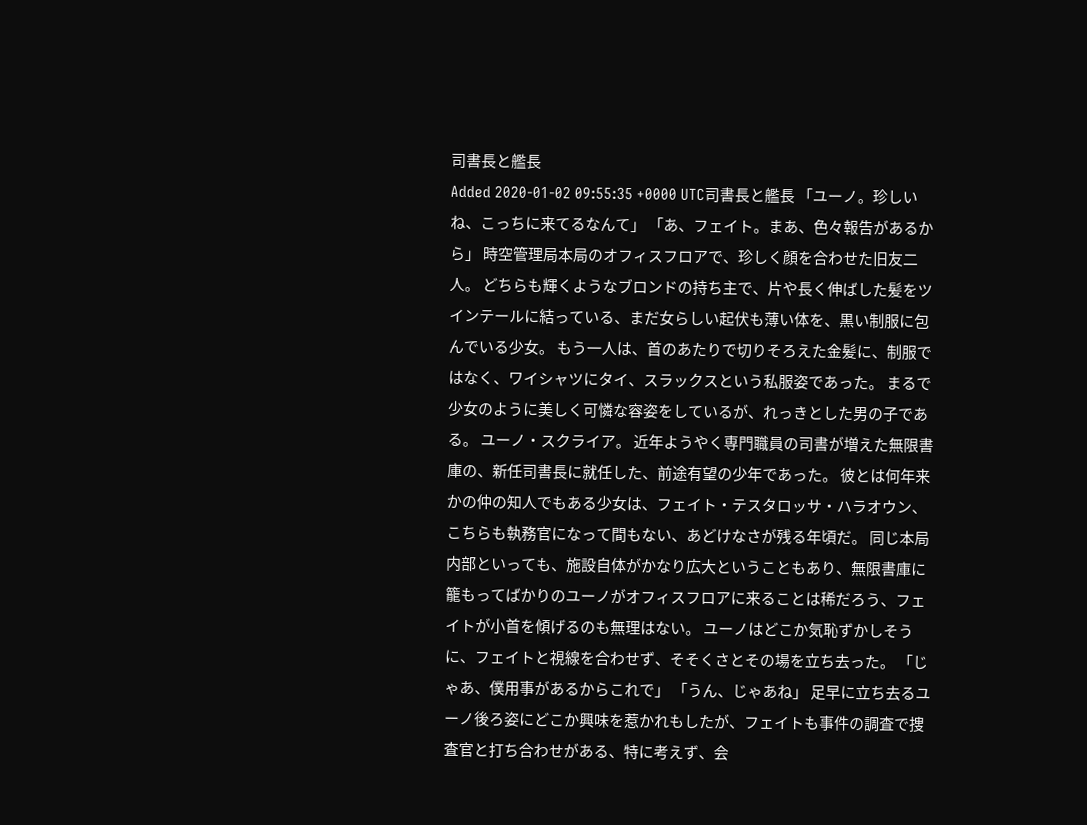司書長と艦長
Added 2020-01-02 09:55:35 +0000 UTC司書長と艦長 「ユーノ。珍しいね、こっちに来てるなんて」 「あ、フェイト。まあ、色々報告があるから」 時空管理局本局のオフィスフロアで、珍しく顔を合わせた旧友二人。 どちらも輝くようなブロンドの持ち主で、片や長く伸ばした髪をツインテールに結っている、まだ女らしい起伏も薄い体を、黒い制服に包んでいる少女。 もう一人は、首のあたりで切りそろえた金髪に、制服ではなく、ワイシャツにタイ、スラックスという私服姿であった。 まるで少女のように美しく可憐な容姿をしているが、れっきとした男の子である。 ユーノ・スクライア。 近年ようやく専門職員の司書が増えた無限書庫の、新任司書長に就任した、前途有望の少年であった。 彼とは何年来かの仲の知人でもある少女は、フェイト・テスタロッサ・ハラオウン、こちらも執務官になって間もない、あどけなさが残る年頃だ。 同じ本局内部といっても、施設自体がかなり広大ということもあり、無限書庫に籠もってばかりのユーノがオフィスフロアに来ることは稀だろう、フェイトが小首を傾げるのも無理はない。 ユーノはどこか気恥ずかしそうに、フェイトと視線を合わせず、そそくさとその場を立ち去った。 「じゃあ、僕用事があるからこれで」 「うん、じゃあね」 足早に立ち去るユーノ後ろ姿にどこか興味を惹かれもしたが、フェイトも事件の調査で捜査官と打ち合わせがある、特に考えず、会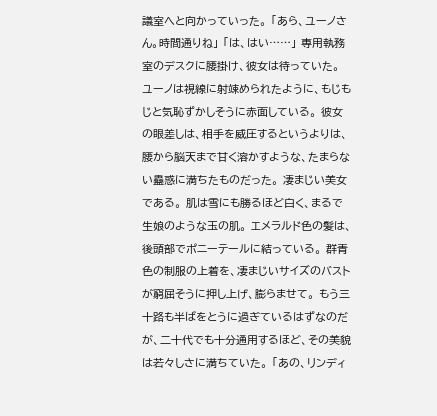議室へと向かっていった。 「あら、ユーノさん。時間通りね」 「は、はい……」 専用執務室のデスクに腰掛け、彼女は待っていた。 ユーノは視線に射竦められたように、もじもじと気恥ずかしそうに赤面している。 彼女の眼差しは、相手を威圧するというよりは、腰から脳天まで甘く溶かすような、たまらない蠱惑に満ちたものだった。 凄まじい美女である。 肌は雪にも勝るほど白く、まるで生娘のような玉の肌。 エメラルド色の髪は、後頭部でポニーテールに結っている。 群青色の制服の上着を、凄まじいサイズのバストが窮屈そうに押し上げ、膨らませて。 もう三十路も半ばをとうに過ぎているはずなのだが、二十代でも十分通用するほど、その美貌は若々しさに満ちていた。 「あの、リンディ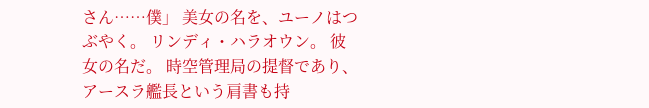さん……僕」 美女の名を、ユーノはつぶやく。 リンディ・ハラオウン。 彼女の名だ。 時空管理局の提督であり、アースラ艦長という肩書も持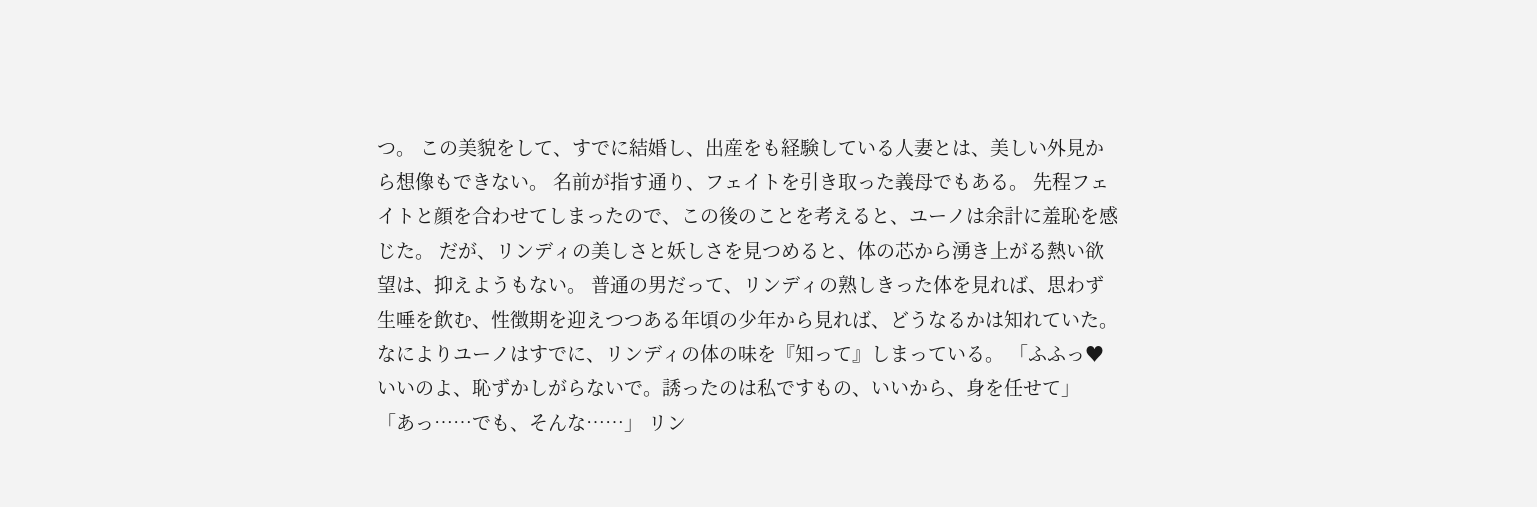つ。 この美貌をして、すでに結婚し、出産をも経験している人妻とは、美しい外見から想像もできない。 名前が指す通り、フェイトを引き取った義母でもある。 先程フェイトと顔を合わせてしまったので、この後のことを考えると、ユーノは余計に羞恥を感じた。 だが、リンディの美しさと妖しさを見つめると、体の芯から湧き上がる熱い欲望は、抑えようもない。 普通の男だって、リンディの熟しきった体を見れば、思わず生唾を飲む、性徴期を迎えつつある年頃の少年から見れば、どうなるかは知れていた。 なによりユーノはすでに、リンディの体の味を『知って』しまっている。 「ふふっ♥ いいのよ、恥ずかしがらないで。誘ったのは私ですもの、いいから、身を任せて」 「あっ……でも、そんな……」 リン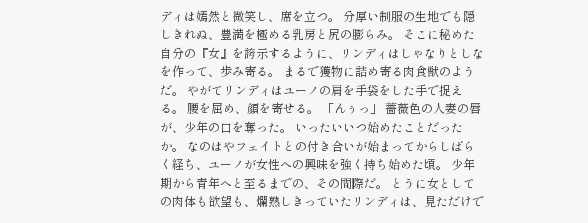ディは嫣然と微笑し、席を立つ。 分厚い制服の生地でも隠しきれぬ、豊満を極める乳房と尻の膨らみ。 そこに秘めた自分の『女』を誇示するように、リンディはしゃなりとしなを作って、歩み寄る。 まるで獲物に詰め寄る肉食獣のようだ。 やがてリンディはユーノの肩を手袋をした手で捉える。 腰を屈め、顔を寄せる。 「んぅっ」 薔薇色の人妻の唇が、少年の口を奪った。 いったいいつ始めたことだったか。 なのはやフェイトとの付き合いが始まってからしばらく経ち、ユーノが女性への興味を強く持ち始めた頃。 少年期から青年へと至るまでの、その間際だ。 とうに女としての肉体も欲望も、爛熟しきっていたリンディは、見ただけで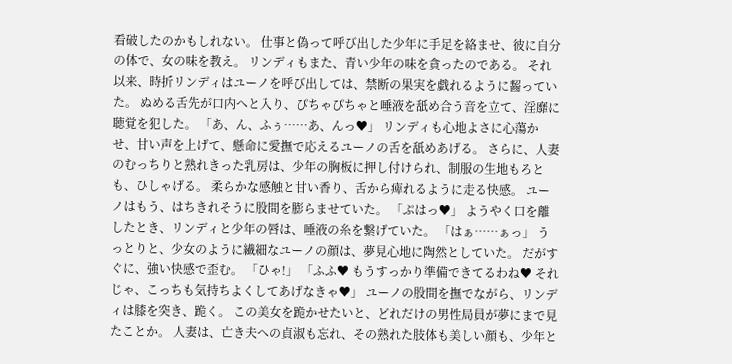看破したのかもしれない。 仕事と偽って呼び出した少年に手足を絡ませ、彼に自分の体で、女の味を教え。 リンディもまた、青い少年の味を貪ったのである。 それ以来、時折リンディはユーノを呼び出しては、禁断の果実を戯れるように齧っていた。 ぬめる舌先が口内へと入り、ぴちゃぴちゃと唾液を舐め合う音を立て、淫靡に聴覚を犯した。 「あ、ん、ふぅ……あ、んっ♥」 リンディも心地よさに心蕩かせ、甘い声を上げて、懸命に愛撫で応えるユーノの舌を舐めあげる。 さらに、人妻のむっちりと熟れきった乳房は、少年の胸板に押し付けられ、制服の生地もろとも、ひしゃげる。 柔らかな感触と甘い香り、舌から痺れるように走る快感。 ユーノはもう、はちきれそうに股間を膨らませていた。 「ぷはっ♥」 ようやく口を離したとき、リンディと少年の唇は、唾液の糸を繋げていた。 「はぁ……ぁっ」 うっとりと、少女のように繊細なユーノの顔は、夢見心地に陶然としていた。 だがすぐに、強い快感で歪む。 「ひゃ!」 「ふふ♥ もうすっかり準備できてるわね♥ それじゃ、こっちも気持ちよくしてあげなきゃ♥」 ユーノの股間を撫でながら、リンディは膝を突き、跪く。 この美女を跪かせたいと、どれだけの男性局員が夢にまで見たことか。 人妻は、亡き夫への貞淑も忘れ、その熟れた肢体も美しい顔も、少年と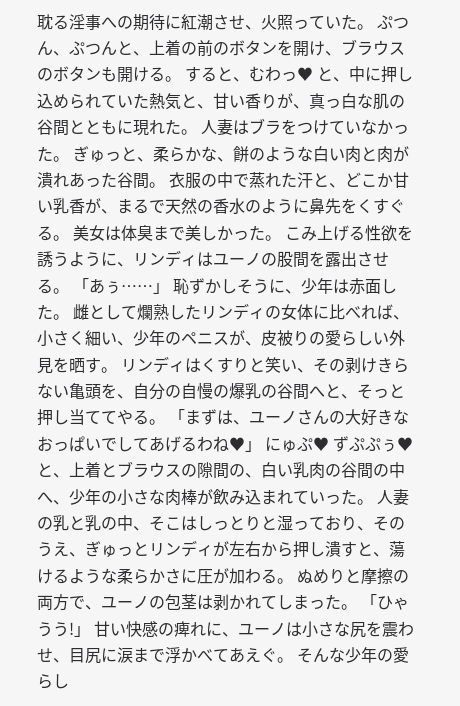耽る淫事への期待に紅潮させ、火照っていた。 ぷつん、ぷつんと、上着の前のボタンを開け、ブラウスのボタンも開ける。 すると、むわっ♥ と、中に押し込められていた熱気と、甘い香りが、真っ白な肌の谷間とともに現れた。 人妻はブラをつけていなかった。 ぎゅっと、柔らかな、餅のような白い肉と肉が潰れあった谷間。 衣服の中で蒸れた汗と、どこか甘い乳香が、まるで天然の香水のように鼻先をくすぐる。 美女は体臭まで美しかった。 こみ上げる性欲を誘うように、リンディはユーノの股間を露出させる。 「あぅ……」 恥ずかしそうに、少年は赤面した。 雌として爛熟したリンディの女体に比べれば、小さく細い、少年のペニスが、皮被りの愛らしい外見を晒す。 リンディはくすりと笑い、その剥けきらない亀頭を、自分の自慢の爆乳の谷間へと、そっと押し当ててやる。 「まずは、ユーノさんの大好きなおっぱいでしてあげるわね♥」 にゅぷ♥ ずぷぷぅ♥ と、上着とブラウスの隙間の、白い乳肉の谷間の中へ、少年の小さな肉棒が飲み込まれていった。 人妻の乳と乳の中、そこはしっとりと湿っており、そのうえ、ぎゅっとリンディが左右から押し潰すと、蕩けるような柔らかさに圧が加わる。 ぬめりと摩擦の両方で、ユーノの包茎は剥かれてしまった。 「ひゃうう!」 甘い快感の痺れに、ユーノは小さな尻を震わせ、目尻に涙まで浮かべてあえぐ。 そんな少年の愛らし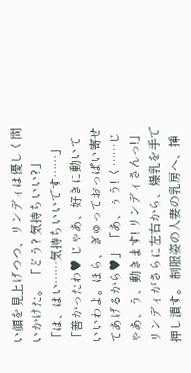い顔を見上げつつ、リンディは優しく問いかけた。 「どう? 気持ちいい?」 「は、はい……気持ちいいです……」 「善かったわ♥ じゃあ、好きに動いていいわよ。ほら、ぎゅっておっぱい寄せてあげるから♥」 「あ、ぅう! く……じゃあ、う、動きます! リンディさんっ!」 リンディがさらに左右から、爆乳を手で押し潰す。 制服姿の人妻の乳房へ、挿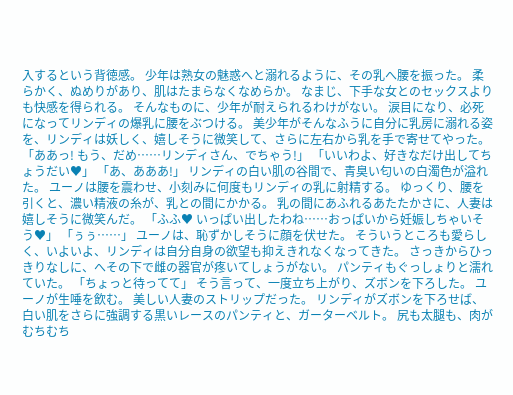入するという背徳感。 少年は熟女の魅惑へと溺れるように、その乳へ腰を振った。 柔らかく、ぬめりがあり、肌はたまらなくなめらか。 なまじ、下手な女とのセックスよりも快感を得られる。 そんなものに、少年が耐えられるわけがない。 涙目になり、必死になってリンディの爆乳に腰をぶつける。 美少年がそんなふうに自分に乳房に溺れる姿を、リンディは妖しく、嬉しそうに微笑して、さらに左右から乳を手で寄せてやった。 「ああっ! もう、だめ……リンディさん、でちゃう!」 「いいわよ、好きなだけ出してちょうだい♥」 「あ、あああ!」 リンディの白い肌の谷間で、青臭い匂いの白濁色が溢れた。 ユーノは腰を震わせ、小刻みに何度もリンディの乳に射精する。 ゆっくり、腰を引くと、濃い精液の糸が、乳との間にかかる。 乳の間にあふれるあたたかさに、人妻は嬉しそうに微笑んだ。 「ふふ♥ いっぱい出したわね……おっぱいから妊娠しちゃいそう♥」 「ぅぅ……」 ユーノは、恥ずかしそうに顔を伏せた。 そういうところも愛らしく、いよいよ、リンディは自分自身の欲望も抑えきれなくなってきた。 さっきからひっきりなしに、へその下で雌の器官が疼いてしょうがない。 パンティもぐっしょりと濡れていた。 「ちょっと待ってて」 そう言って、一度立ち上がり、ズボンを下ろした。 ユーノが生唾を飲む。 美しい人妻のストリップだった。 リンディがズボンを下ろせば、白い肌をさらに強調する黒いレースのパンティと、ガーターベルト。 尻も太腿も、肉がむちむち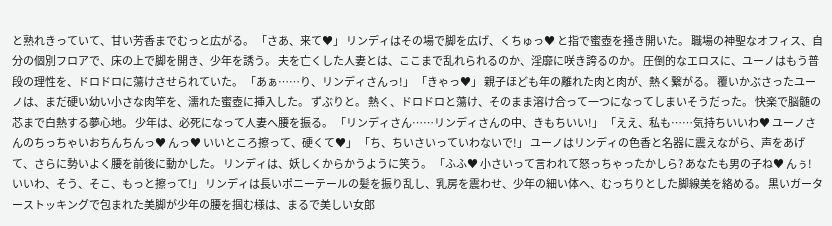と熟れきっていて、甘い芳香までむっと広がる。 「さあ、来て♥」 リンディはその場で脚を広げ、くちゅっ♥ と指で蜜壺を掻き開いた。 職場の神聖なオフィス、自分の個別フロアで、床の上で脚を開き、少年を誘う。 夫を亡くした人妻とは、ここまで乱れられるのか、淫靡に咲き誇るのか。 圧倒的なエロスに、ユーノはもう普段の理性を、ドロドロに蕩けさせられていた。 「あぁ……り、リンディさんっ!」 「きゃっ♥」 親子ほども年の離れた肉と肉が、熱く繋がる。 覆いかぶさったユーノは、まだ硬い幼い小さな肉竿を、濡れた蜜壺に挿入した。 ずぶりと。 熱く、ドロドロと蕩け、そのまま溶け合って一つになってしまいそうだった。 快楽で脳髄の芯まで白熱する夢心地。 少年は、必死になって人妻へ腰を振る。 「リンディさん……リンディさんの中、きもちいい!」 「ええ、私も……気持ちいいわ♥ ユーノさんのちっちゃいおちんちんっ♥ んっ♥ いいところ擦って、硬くて♥」 「ち、ちいさいっていわないで!」 ユーノはリンディの色香と名器に震えながら、声をあげて、さらに勢いよく腰を前後に動かした。 リンディは、妖しくからかうように笑う。 「ふふ♥ 小さいって言われて怒っちゃったかしら? あなたも男の子ね♥ んぅ! いいわ、そう、そこ、もっと擦って!」 リンディは長いポニーテールの髪を振り乱し、乳房を震わせ、少年の細い体へ、むっちりとした脚線美を絡める。 黒いガーターストッキングで包まれた美脚が少年の腰を掴む様は、まるで美しい女郎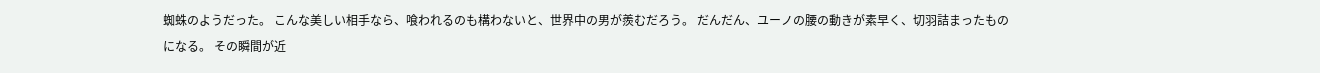蜘蛛のようだった。 こんな美しい相手なら、喰われるのも構わないと、世界中の男が羨むだろう。 だんだん、ユーノの腰の動きが素早く、切羽詰まったものになる。 その瞬間が近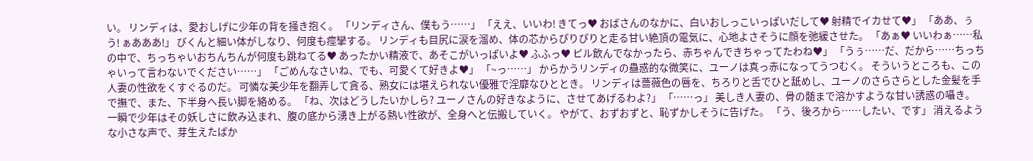い。 リンディは、愛おしげに少年の背を掻き抱く。 「リンディさん、僕もう……」 「ええ、いいわ! きてっ♥ おばさんのなかに、白いおしっこいっぱいだして♥ 射精でイカせて♥」 「ああ、ぅう! ぁあああ!」 びくんと細い体がしなり、何度も痙攣する。 リンディも目尻に涙を溜め、体の芯からぴりぴりと走る甘い絶頂の電気に、心地よさそうに顔を弛緩させた。 「あぁ♥ いいわぁ……私の中で、ちっちゃいおちんちんが何度も跳ねてる♥ あったかい精液で、あそこがいっぱいよ♥ ふふっ♥ ピル飲んでなかったら、赤ちゃんできちゃってたわね♥」 「うぅ……だ、だから……ちっちゃいって言わないでください……」 「ごめんなさいね、でも、可愛くて好きよ♥」 「~っ……」 からかうリンディの蠱惑的な微笑に、ユーノは真っ赤になってうつむく。 そういうところも、この人妻の性欲をくすぐるのだ。 可憐な美少年を翻弄して貪る、熟女には堪えられない優雅で淫靡なひととき。 リンディは薔薇色の唇を、ちろりと舌でひと舐めし、ユーノのさらさらとした金髪を手で撫で、また、下半身へ長い脚を絡める。 「ね、次はどうしたいかしら? ユーノさんの好きなように、させてあげるわよ?」 「……っ」 美しき人妻の、骨の髄まで溶かすような甘い誘惑の囁き。 一瞬で少年はその妖しさに飲み込まれ、腹の底から湧き上がる熱い性欲が、全身へと伝搬していく。 やがて、おずおずと、恥ずかしそうに告げた。 「う、後ろから……したい、です」 消えるような小さな声で、芽生えたばか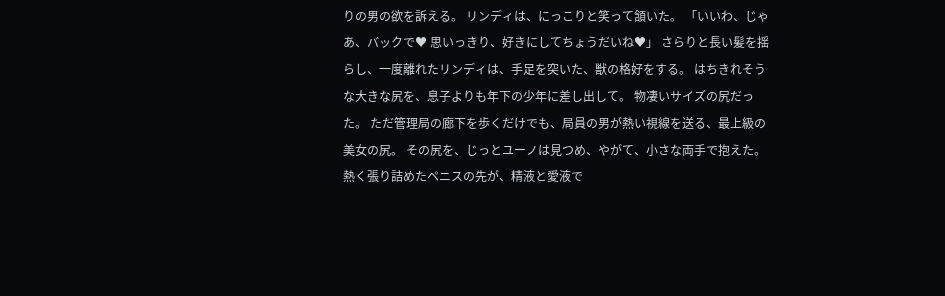りの男の欲を訴える。 リンディは、にっこりと笑って頷いた。 「いいわ、じゃあ、バックで♥ 思いっきり、好きにしてちょうだいね♥」 さらりと長い髪を揺らし、一度離れたリンディは、手足を突いた、獣の格好をする。 はちきれそうな大きな尻を、息子よりも年下の少年に差し出して。 物凄いサイズの尻だった。 ただ管理局の廊下を歩くだけでも、局員の男が熱い視線を送る、最上級の美女の尻。 その尻を、じっとユーノは見つめ、やがて、小さな両手で抱えた。 熱く張り詰めたペニスの先が、精液と愛液で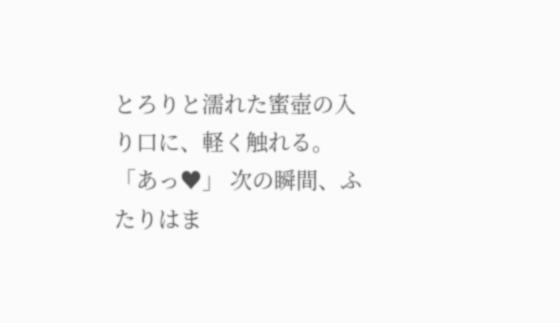とろりと濡れた蜜壺の入り口に、軽く触れる。 「あっ♥」 次の瞬間、ふたりはま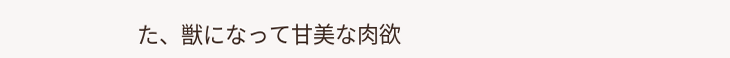た、獣になって甘美な肉欲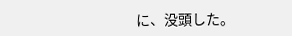に、没頭した。